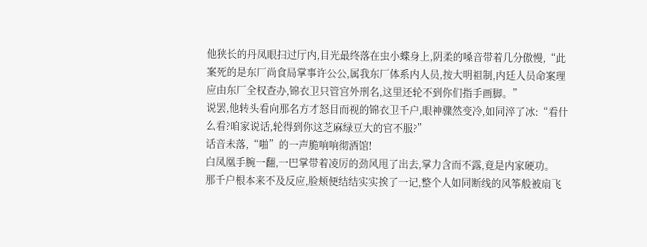他狭长的丹凤眼扫过厅内,目光最终落在虫小蝶身上,阴柔的嗓音带着几分傲慢,“此案死的是东厂尚食局掌事许公公,属我东厂体系内人员,按大明祖制,内廷人员命案理应由东厂全权查办,锦衣卫只管宫外刑名,这里还轮不到你们指手画脚。”
说罢,他转头看向那名方才怒目而视的锦衣卫千户,眼神骤然变冷,如同淬了冰:“看什么看?咱家说话,轮得到你这芝麻绿豆大的官不服?”
话音未落,“啪”的一声脆响响彻酒馆!
白凤凰手腕一翻,一巴掌带着凌厉的劲风甩了出去,掌力含而不露,竟是内家硬功。
那千户根本来不及反应,脸颊便结结实实挨了一记,整个人如同断线的风筝般被扇飞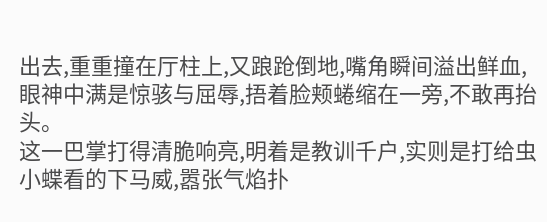出去,重重撞在厅柱上,又踉跄倒地,嘴角瞬间溢出鲜血,眼神中满是惊骇与屈辱,捂着脸颊蜷缩在一旁,不敢再抬头。
这一巴掌打得清脆响亮,明着是教训千户,实则是打给虫小蝶看的下马威,嚣张气焰扑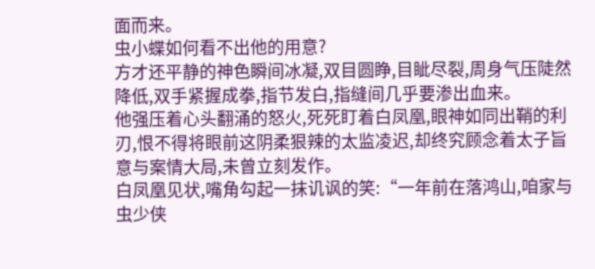面而来。
虫小蝶如何看不出他的用意?
方才还平静的神色瞬间冰凝,双目圆睁,目眦尽裂,周身气压陡然降低,双手紧握成拳,指节发白,指缝间几乎要渗出血来。
他强压着心头翻涌的怒火,死死盯着白凤凰,眼神如同出鞘的利刃,恨不得将眼前这阴柔狠辣的太监凌迟,却终究顾念着太子旨意与案情大局,未曾立刻发作。
白凤凰见状,嘴角勾起一抹讥讽的笑:“一年前在落鸿山,咱家与虫少侠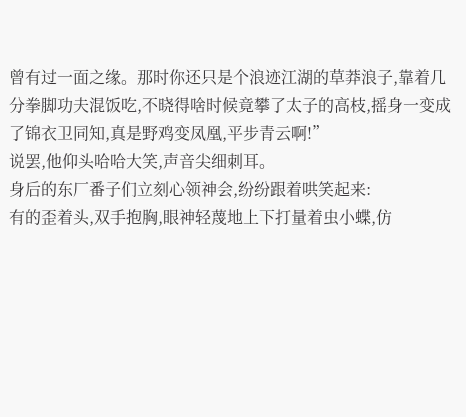曾有过一面之缘。那时你还只是个浪迹江湖的草莽浪子,靠着几分拳脚功夫混饭吃,不晓得啥时候竟攀了太子的高枝,摇身一变成了锦衣卫同知,真是野鸡变凤凰,平步青云啊!”
说罢,他仰头哈哈大笑,声音尖细刺耳。
身后的东厂番子们立刻心领神会,纷纷跟着哄笑起来:
有的歪着头,双手抱胸,眼神轻蔑地上下打量着虫小蝶,仿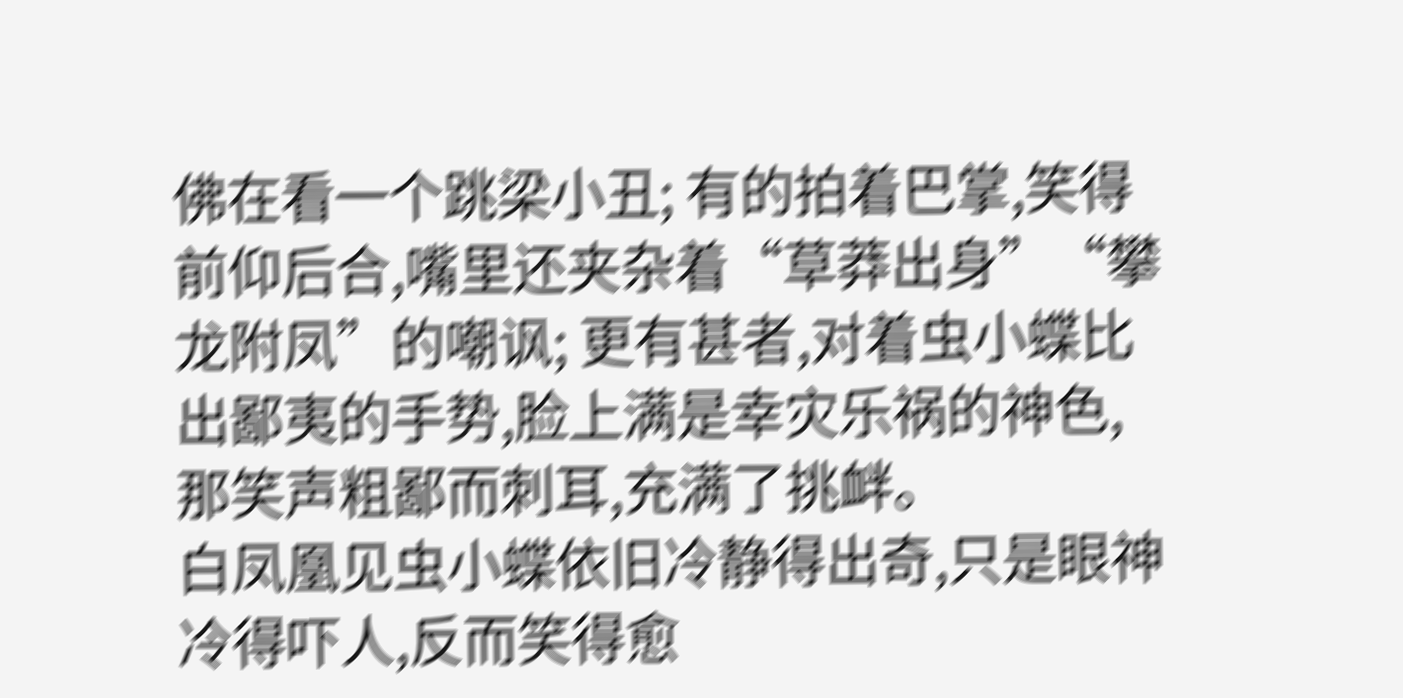佛在看一个跳梁小丑; 有的拍着巴掌,笑得前仰后合,嘴里还夹杂着“草莽出身”“攀龙附凤”的嘲讽; 更有甚者,对着虫小蝶比出鄙夷的手势,脸上满是幸灾乐祸的神色,那笑声粗鄙而刺耳,充满了挑衅。
白凤凰见虫小蝶依旧冷静得出奇,只是眼神冷得吓人,反而笑得愈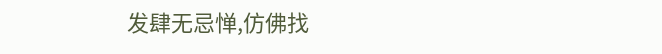发肆无忌惮,仿佛找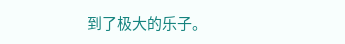到了极大的乐子。